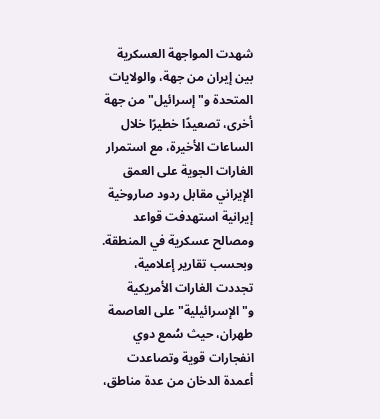شهدت المواجهة العسكرية بين إيران من جهة، والولايات المتحدة و"إسرائيل" من جهة أخرى، تصعيدًا خطيرًا خلال الساعات الأخيرة، مع استمرار الغارات الجوية على العمق الإيراني مقابل ردود صاروخية إيرانية استهدفت قواعد ومصالح عسكرية في المنطقة.
وبحسب تقارير إعلامية، تجددت الغارات الأمريكية و"الإسرائيلية" على العاصمة طهران، حيث سُمع دوي انفجارات قوية وتصاعدت أعمدة الدخان من عدة مناطق،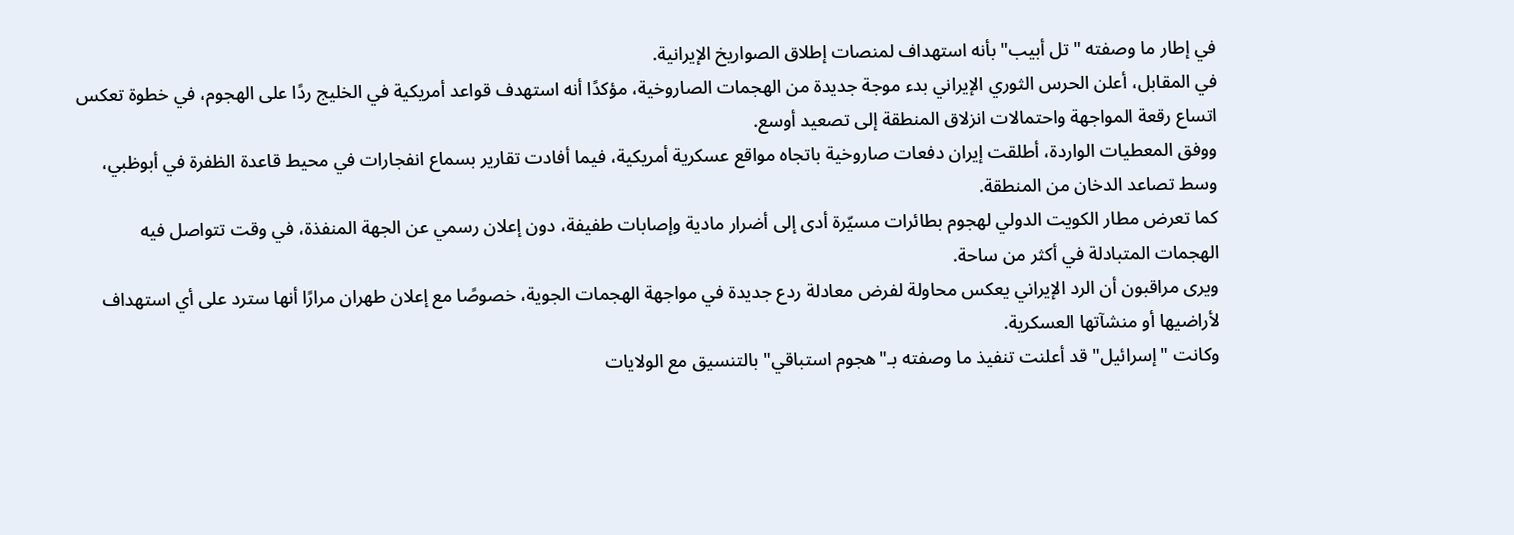في إطار ما وصفته "تل أبيب" بأنه استهداف لمنصات إطلاق الصواريخ الإيرانية.
في المقابل، أعلن الحرس الثوري الإيراني بدء موجة جديدة من الهجمات الصاروخية، مؤكدًا أنه استهدف قواعد أمريكية في الخليج ردًا على الهجوم، في خطوة تعكس اتساع رقعة المواجهة واحتمالات انزلاق المنطقة إلى تصعيد أوسع.
ووفق المعطيات الواردة، أطلقت إيران دفعات صاروخية باتجاه مواقع عسكرية أمريكية، فيما أفادت تقارير بسماع انفجارات في محيط قاعدة الظفرة في أبوظبي، وسط تصاعد الدخان من المنطقة.
كما تعرض مطار الكويت الدولي لهجوم بطائرات مسيّرة أدى إلى أضرار مادية وإصابات طفيفة، دون إعلان رسمي عن الجهة المنفذة، في وقت تتواصل فيه الهجمات المتبادلة في أكثر من ساحة.
ويرى مراقبون أن الرد الإيراني يعكس محاولة لفرض معادلة ردع جديدة في مواجهة الهجمات الجوية، خصوصًا مع إعلان طهران مرارًا أنها سترد على أي استهداف لأراضيها أو منشآتها العسكرية.
وكانت "إسرائيل" قد أعلنت تنفيذ ما وصفته بـ"هجوم استباقي" بالتنسيق مع الولايات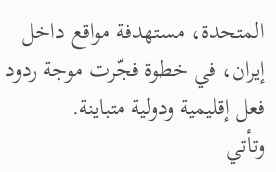المتحدة، مستهدفة مواقع داخل إيران، في خطوة فجّرت موجة ردود فعل إقليمية ودولية متباينة.
وتأتي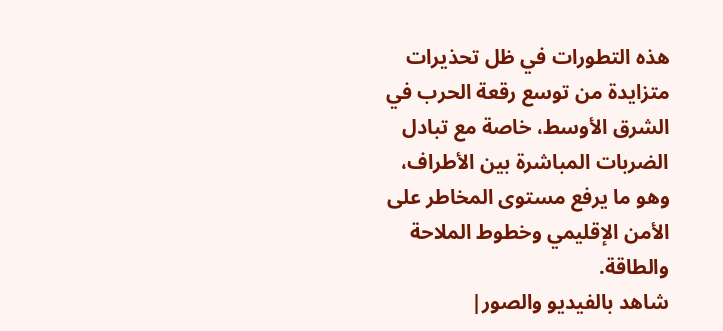هذه التطورات في ظل تحذيرات متزايدة من توسع رقعة الحرب في الشرق الأوسط، خاصة مع تبادل الضربات المباشرة بين الأطراف، وهو ما يرفع مستوى المخاطر على الأمن الإقليمي وخطوط الملاحة والطاقة.
شاهد بالفيديو والصور|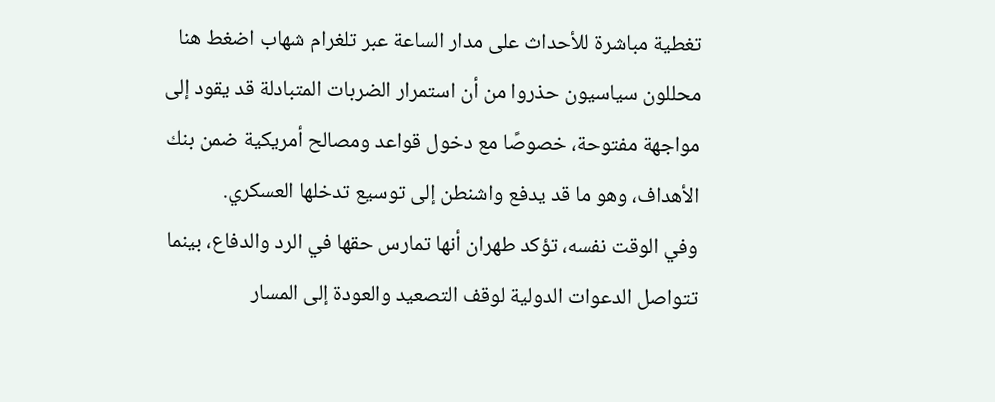تغطية مباشرة للأحداث على مدار الساعة عبر تلغرام شهاب اضغط هنا
محللون سياسيون حذروا من أن استمرار الضربات المتبادلة قد يقود إلى مواجهة مفتوحة، خصوصًا مع دخول قواعد ومصالح أمريكية ضمن بنك الأهداف، وهو ما قد يدفع واشنطن إلى توسيع تدخلها العسكري.
وفي الوقت نفسه، تؤكد طهران أنها تمارس حقها في الرد والدفاع، بينما تتواصل الدعوات الدولية لوقف التصعيد والعودة إلى المسار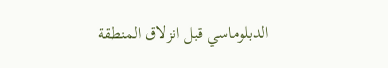الدبلوماسي قبل انزلاق المنطقة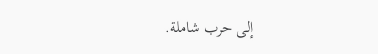إلى حرب شاملة.